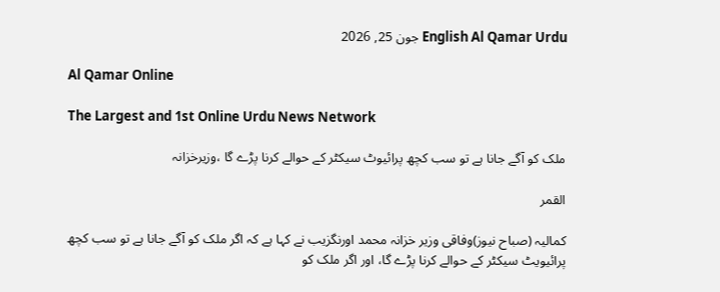English Al Qamar Urdu جون 25, 2026

Al Qamar Online

The Largest and 1st Online Urdu News Network

ملک کو آگے جانا ہے تو سب کچھ پرائیوٹ سیکٹر کے حوالے کرنا پڑے گا ،وزیرخزانہ

القمر

کمالیہ (صباح نیوز)وفاقی وزیر خزانہ محمد اورنگزیب نے کہا ہے کہ اگر ملک کو آگے جانا ہے تو سب کچھ پرائیویٹ سیکٹر کے حوالے کرنا پڑے گا، اور اگر ملک کو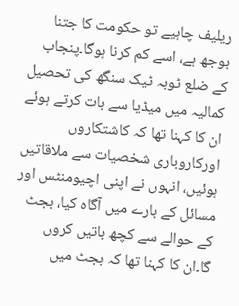ریلیف چاہیے تو حکومت کا جتنا بوجھ ہے، اسے کم کرنا ہوگا۔پنجاب کے ضلع ٹوبہ ٹیک سنگھ کی تحصیل کمالیہ میں میڈیا سے بات کرتے ہوئے ان کا کہنا تھا کہ کاشتکاروں اورکاروباری شخصیات سے ملاقاتیں ہوئیں، انہوں نے اپنی اچیومنٹس اور مسائل کے بارے میں آگاہ کیا، بجٹ کے حوالے سے کچھ باتیں کروں
گا۔ان کا کہنا تھا کہ بجٹ میں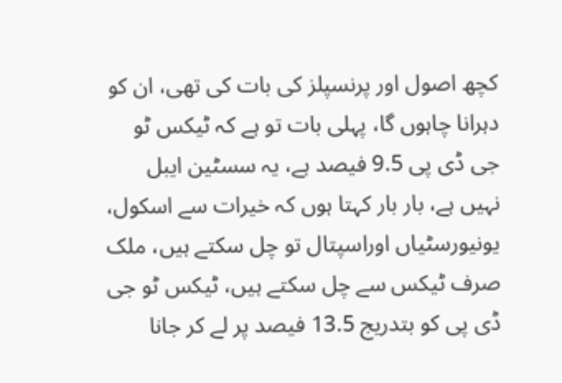کچھ اصول اور پرنسپلز کی بات کی تھی، ان کو دہرانا چاہوں گا، پہلی بات تو ہے کہ ٹیکس ٹو جی ڈی پی 9.5 فیصد ہے، یہ سسٹین ایبل نہیں ہے، بار بار کہتا ہوں کہ خیرات سے اسکول، یونیورسٹیاں اوراسپتال تو چل سکتے ہیں، ملک صرف ٹیکس سے چل سکتے ہیں، ٹیکس ٹو جی ڈی پی کو بتدریج 13.5 فیصد پر لے کر جانا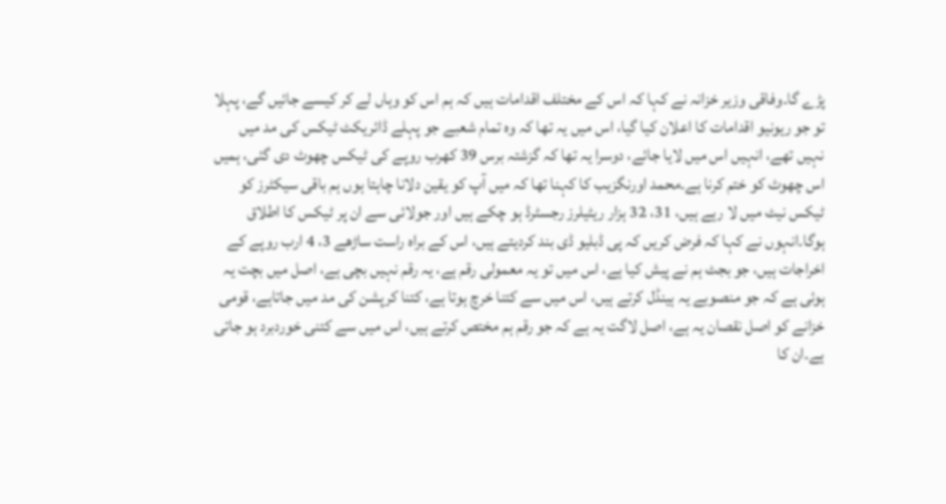پڑے گا۔وفاقی وزیر خزانہ نے کہا کہ اس کے مختلف اقدامات ہیں کہ ہم اس کو وہاں لے کر کیسے جائیں گے، پہلا تو جو ریونیو اقدامات کا اعلان کیا گیا، اس میں یہ تھا کہ وہ تمام شعبے جو پہلے ڈائریکٹ ٹیکس کی مد میں نہیں تھے، انہیں اس میں لایا جائے، دوسرا یہ تھا کہ گزشتہ برس 39 کھرب روپے کی ٹیکس چھوٹ دی گئی، ہمیں اس چھوٹ کو ختم کرنا ہے۔محمد اورنگزیب کا کہنا تھا کہ میں آپ کو یقین دلانا چاہتا ہوں ہم باقی سیکٹرز کو ٹیکس نیٹ میں لا رہے ہیں، 31، 32 ہزار ریٹیلرز رجسٹرڈ ہو چکے ہیں اور جولائی سے ان پر ٹیکس کا اطلاق ہوگا۔انہوں نے کہا کہ فرض کریں کہ پی ڈبلیو ڈی بند کردیتے ہیں، اس کے براہ راست ساڑھے 3، 4 ارب روپے کے اخراجات ہیں، جو بجٹ ہم نے پیش کیا ہے، اس میں تو یہ معمولی رقم ہے، یہ رقم نہیں بچی ہے، اصل میں بچت یہ ہوئی ہے کہ جو منصوبے یہ ہینڈل کرتے ہیں، اس میں سے کتنا خرچ ہوتا ہے، کتنا کرپشن کی مد میں جاتاہے، قومی خزانے کو اصل نقصان یہ ہے، اصل لاگت یہ ہے کہ جو رقم ہم مختص کرتے ہیں، اس میں سے کتنی خوردبرد ہو جاتی ہے۔ان کا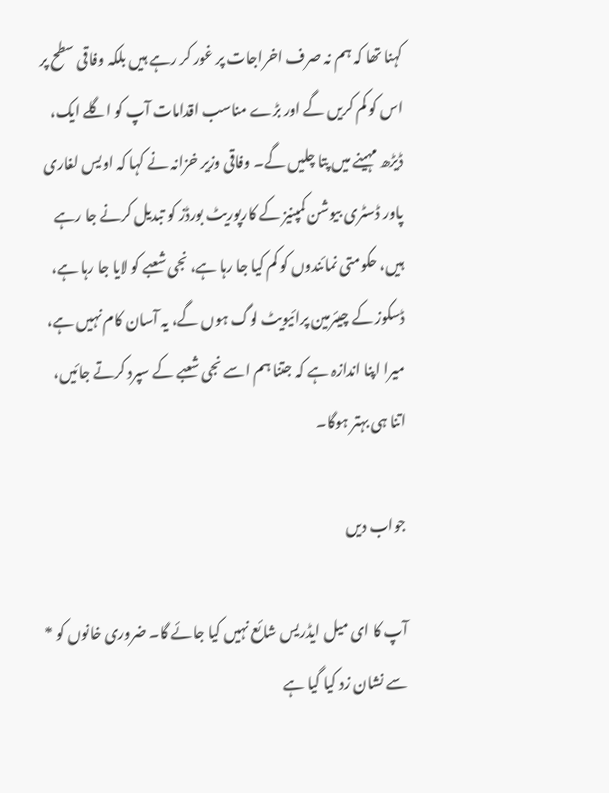کہنا تھا کہ ہم نہ صرف اخراجات پر غور کر رہے ہیں بلکہ وفاقی سطح پر اس کو کم کریں گے اور بڑے مناسب اقدامات آپ کو اگلے ایک، ڈیڑھ مہینے میں پتا چلیں گے۔ وفاقی وزیر خزانہ نے کہا کہ اویس لغاری پاور ڈسٹری بیوشن کمپنیز کے کارپوریٹ بورڈز کو تبدیل کرنے جا رہے ہیں، حکومتی نمائندوں کو کم کیا جا رہا ہے، نجی شعبے کو لایا جا رہا ہے، ڈسکوز کے چیئرمین پرائیویٹ لوگ ہوں گے، یہ آسان کام نہیں ہے، میرا اپنا اندازہ ہے کہ جتنا ہم اسے نجی شعبے کے سپرد کرتے جائیں، اتنا ہی بہتر ہوگا۔

جواب دیں

آپ کا ای میل ایڈریس شائع نہیں کیا جائے گا۔ ضروری خانوں کو * سے نشان زد کیا گیا ہے